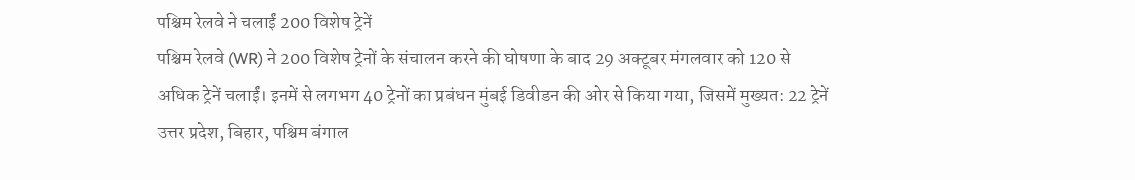पश्चिम रेलवे ने चलाईं 200 विशेष ट्रेनें
पश्चिम रेलवे (WR) ने 200 विशेष ट्रेनों के संचालन करने की घोषणा के बाद 29 अक्टूबर मंगलवार को 120 से अधिक ट्रेनें चलाईं। इनमें से लगभग 40 ट्रेनों का प्रबंधन मुंबई डिवीडन की ओर से किया गया, जिसमें मुख्यत: 22 ट्रेनें उत्तर प्रदेश, बिहार, पश्चिम बंगाल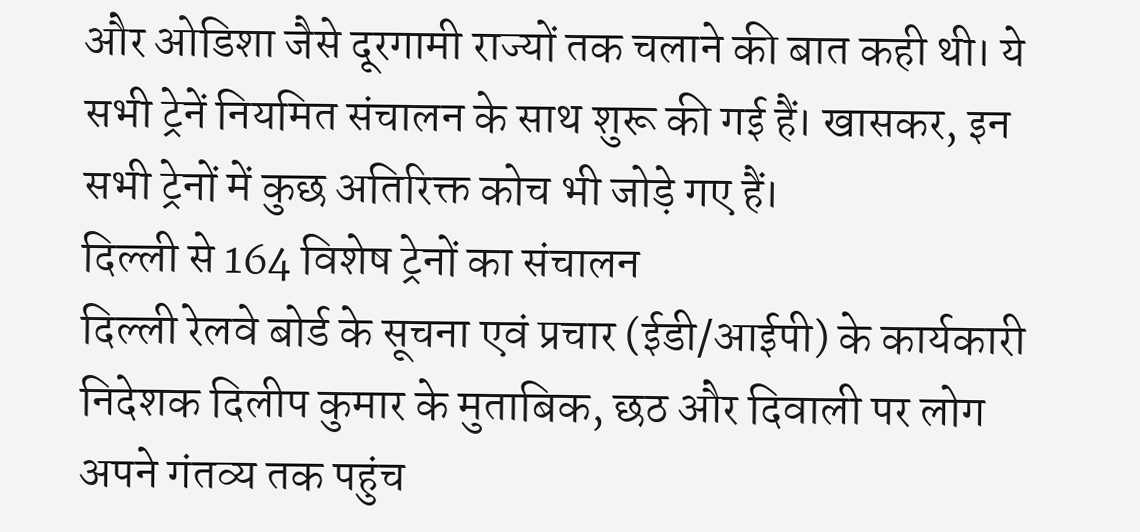और ओडिशा जैसे दूरगामी राज्यों तक चलाने की बात कही थी। ये सभी ट्रेनें नियमित संचालन के साथ शुरू की गई हैं। खासकर, इन सभी ट्रेनों में कुछ अतिरिक्त कोच भी जोड़े गए हैं।
दिल्ली से 164 विशेष ट्रेनों का संचालन
दिल्ली रेलवे बोर्ड के सूचना एवं प्रचार (ईडी/आईपी) के कार्यकारी निदेशक दिलीप कुमार के मुताबिक, छठ और दिवाली पर लोग अपने गंतव्य तक पहुंच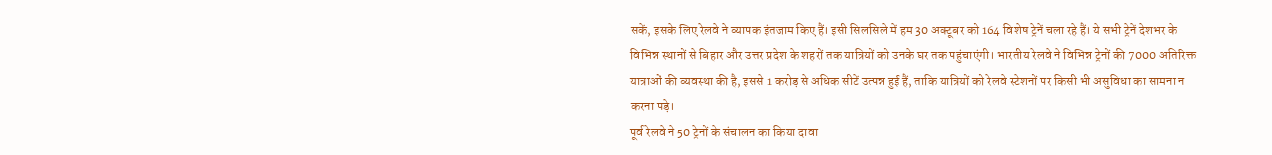सकें, इसके लिए रेलवे ने व्यापक इंतजाम किए हैं। इसी सिलसिले में हम 30 अक्टूबर को 164 विशेष ट्रेनें चला रहे हैं। ये सभी ट्रेनें देशभर के विभिन्न स्थानों से बिहार और उत्तर प्रदेश के शहरों तक यात्रियों को उनके घर तक पहुंचाएंगी। भारतीय रेलवे ने विभिन्न ट्रेनों की 7000 अतिरिक्त यात्राओं की व्यवस्था की है, इससे 1 करोड़ से अधिक सीटें उत्पन्न हुई हैं, ताकि यात्रियों को रेलवे स्टेशनों पर किसी भी असुविधा का सामना न करना पड़े।
पूर्व रेलवे ने 50 ट्रेनों के संचालन का किया दावा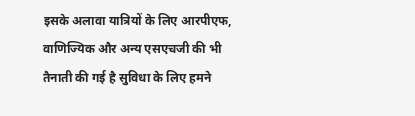इसके अलावा यात्रियों के लिए आरपीएफ, वाणिज्यिक और अन्य एसएचजी की भी तैनाती की गई है सुविधा के लिए हमने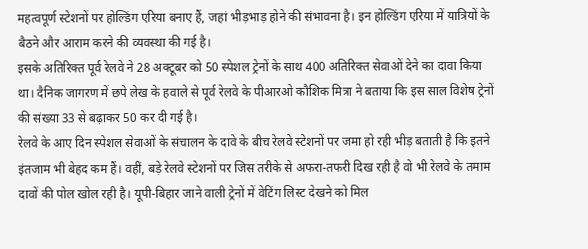महत्वपूर्ण स्टेशनों पर होल्डिंग एरिया बनाए हैं, जहां भीड़भाड़ होने की संभावना है। इन होल्डिंग एरिया में यात्रियों के बैठने और आराम करने की व्यवस्था की गई है।
इसके अतिरिक्त पूर्व रेलवे ने 28 अक्टूबर को 50 स्पेशल ट्रेनों के साथ 400 अतिरिक्त सेवाओं देने का दावा किया था। दैनिक जागरण में छपे लेख के हवाले से पूर्व रेलवे के पीआरओ कौशिक मित्रा ने बताया कि इस साल विशेष ट्रेनों की संख्या 33 से बढ़ाकर 50 कर दी गई है।
रेलवे के आए दिन स्पेशल सेवाओं के संचालन के दावे के बीच रेलवे स्टेशनों पर जमा हो रही भीड़ बताती है कि इतने इंतजाम भी बेहद कम हैं। वहीं, बड़े रेलवे स्टेशनों पर जिस तरीके से अफरा-तफरी दिख रही है वो भी रेलवे के तमाम दावों की पोल खोल रही है। यूपी-बिहार जाने वाली ट्रेनों में वेटिंग लिस्ट देखने को मिल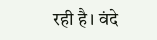रही है। वंदे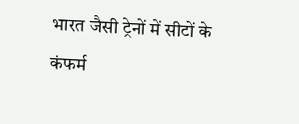भारत जैसी ट्रेनों में सीटों के कंफर्म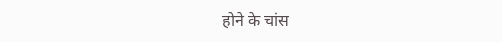होने के चांस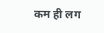कम ही लग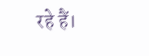रहे हैं।